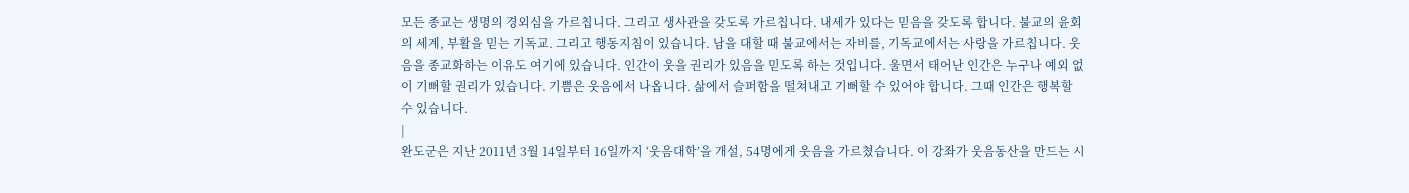모든 종교는 생명의 경외심을 가르칩니다. 그리고 생사관을 갖도록 가르칩니다. 내세가 있다는 믿음을 갖도록 합니다. 불교의 윤회의 세계, 부활을 믿는 기독교. 그리고 행동지침이 있습니다. 남을 대할 때 불교에서는 자비를, 기독교에서는 사랑을 가르칩니다. 웃음을 종교화하는 이유도 여기에 있습니다. 인간이 웃을 권리가 있음을 믿도록 하는 것입니다. 울면서 태어난 인간은 누구나 예외 없이 기뻐할 권리가 있습니다. 기쁨은 웃음에서 나옵니다. 삶에서 슬퍼함을 떨쳐내고 기뻐할 수 있어야 합니다. 그때 인간은 행복할 수 있습니다.
|
완도군은 지난 2011년 3월 14일부터 16일까지 ‘웃음대학’을 개설, 54명에게 웃음을 가르쳤습니다. 이 강좌가 웃음동산을 만드는 시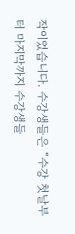작이었습니다. 수강생들은 “수강 첫날부터 마지막까지 수강생들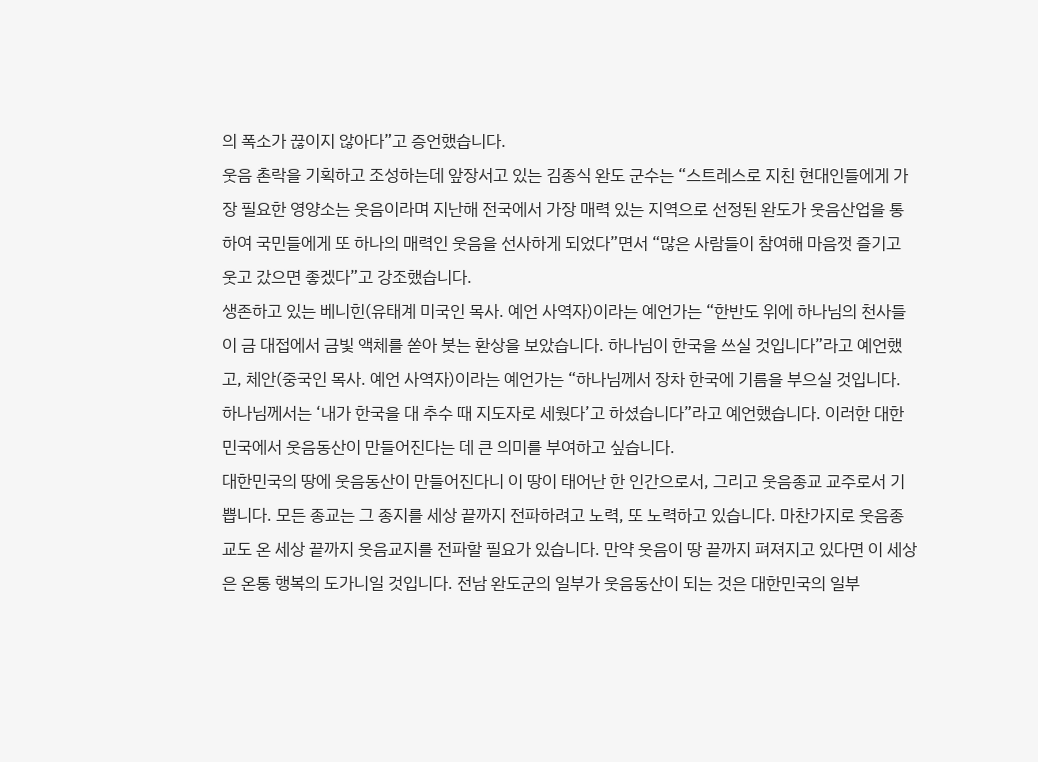의 폭소가 끊이지 않아다”고 증언했습니다.
웃음 촌락을 기획하고 조성하는데 앞장서고 있는 김종식 완도 군수는 “스트레스로 지친 현대인들에게 가장 필요한 영양소는 웃음이라며 지난해 전국에서 가장 매력 있는 지역으로 선정된 완도가 웃음산업을 통하여 국민들에게 또 하나의 매력인 웃음을 선사하게 되었다”면서 “많은 사람들이 참여해 마음껏 즐기고 웃고 갔으면 좋겠다”고 강조했습니다.
생존하고 있는 베니힌(유태계 미국인 목사. 예언 사역자)이라는 예언가는 “한반도 위에 하나님의 천사들이 금 대접에서 금빛 액체를 쏟아 붓는 환상을 보았습니다. 하나님이 한국을 쓰실 것입니다”라고 예언했고, 체안(중국인 목사. 예언 사역자)이라는 예언가는 “하나님께서 장차 한국에 기름을 부으실 것입니다. 하나님께서는 ‘내가 한국을 대 추수 때 지도자로 세웠다’고 하셨습니다”라고 예언했습니다. 이러한 대한민국에서 웃음동산이 만들어진다는 데 큰 의미를 부여하고 싶습니다.
대한민국의 땅에 웃음동산이 만들어진다니 이 땅이 태어난 한 인간으로서, 그리고 웃음종교 교주로서 기쁩니다. 모든 종교는 그 종지를 세상 끝까지 전파하려고 노력, 또 노력하고 있습니다. 마찬가지로 웃음종교도 온 세상 끝까지 웃음교지를 전파할 필요가 있습니다. 만약 웃음이 땅 끝까지 펴져지고 있다면 이 세상은 온통 행복의 도가니일 것입니다. 전남 완도군의 일부가 웃음동산이 되는 것은 대한민국의 일부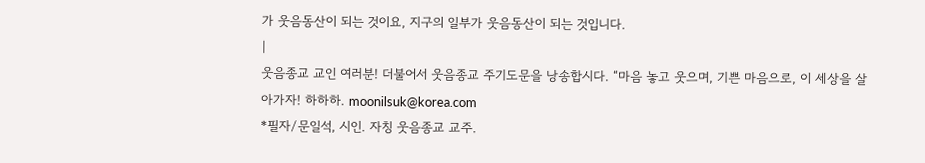가 웃음동산이 되는 것이요, 지구의 일부가 웃음동산이 되는 것입니다.
|
웃음종교 교인 여러분! 더불어서 웃음종교 주기도문을 낭송합시다. “마음 놓고 웃으며, 기쁜 마음으로, 이 세상을 살아가자! 하하하. moonilsuk@korea.com
*필자/문일석, 시인. 자칭 웃음종교 교주.